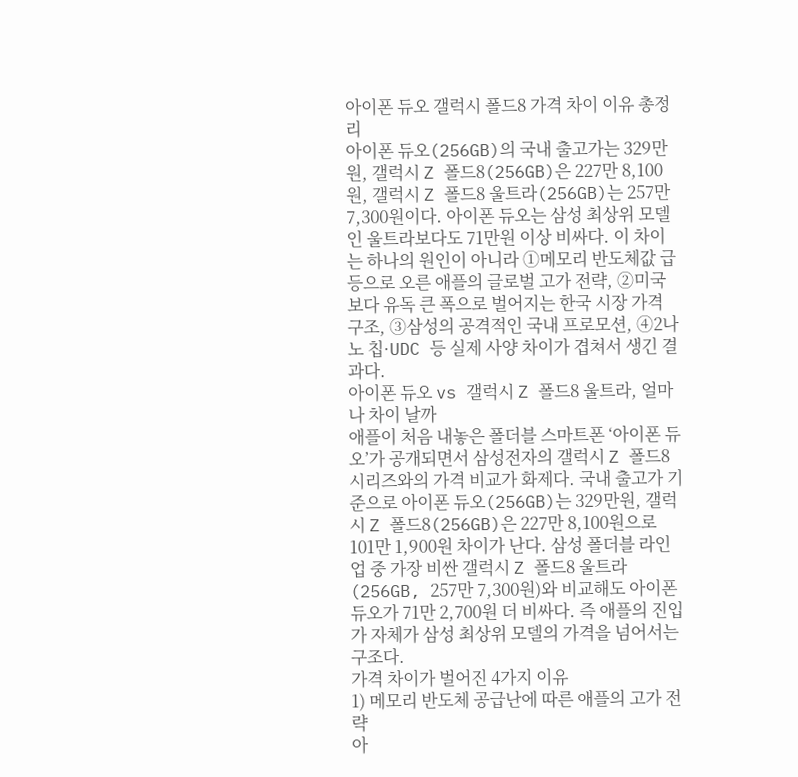아이폰 듀오 갤럭시 폴드8 가격 차이 이유 총정리
아이폰 듀오(256GB)의 국내 출고가는 329만원, 갤럭시 Z 폴드8(256GB)은 227만 8,100원, 갤럭시 Z 폴드8 울트라(256GB)는 257만 7,300원이다. 아이폰 듀오는 삼성 최상위 모델인 울트라보다도 71만원 이상 비싸다. 이 차이는 하나의 원인이 아니라 ①메모리 반도체값 급등으로 오른 애플의 글로벌 고가 전략, ②미국보다 유독 큰 폭으로 벌어지는 한국 시장 가격 구조, ③삼성의 공격적인 국내 프로모션, ④2나노 칩·UDC 등 실제 사양 차이가 겹쳐서 생긴 결과다.
아이폰 듀오 vs 갤럭시 Z 폴드8 울트라, 얼마나 차이 날까
애플이 처음 내놓은 폴더블 스마트폰 ‘아이폰 듀오’가 공개되면서 삼성전자의 갤럭시 Z 폴드8 시리즈와의 가격 비교가 화제다. 국내 출고가 기준으로 아이폰 듀오(256GB)는 329만원, 갤럭시 Z 폴드8(256GB)은 227만 8,100원으로 101만 1,900원 차이가 난다. 삼성 폴더블 라인업 중 가장 비싼 갤럭시 Z 폴드8 울트라(256GB, 257만 7,300원)와 비교해도 아이폰 듀오가 71만 2,700원 더 비싸다. 즉 애플의 진입가 자체가 삼성 최상위 모델의 가격을 넘어서는 구조다.
가격 차이가 벌어진 4가지 이유
1) 메모리 반도체 공급난에 따른 애플의 고가 전략
아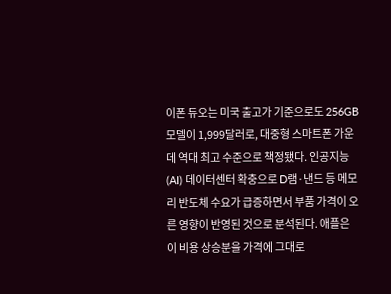이폰 듀오는 미국 출고가 기준으로도 256GB 모델이 1,999달러로, 대중형 스마트폰 가운데 역대 최고 수준으로 책정됐다. 인공지능(AI) 데이터센터 확충으로 D램·낸드 등 메모리 반도체 수요가 급증하면서 부품 가격이 오른 영향이 반영된 것으로 분석된다. 애플은 이 비용 상승분을 가격에 그대로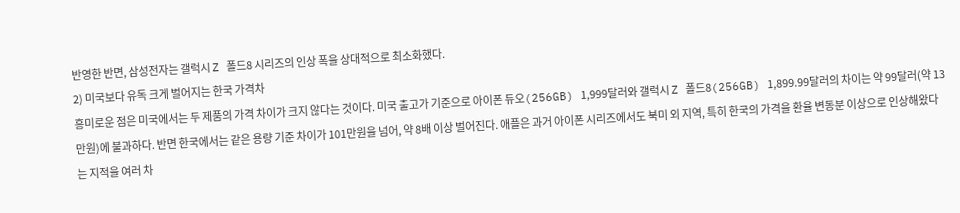반영한 반면, 삼성전자는 갤럭시 Z 폴드8 시리즈의 인상 폭을 상대적으로 최소화했다.
2) 미국보다 유독 크게 벌어지는 한국 가격차
흥미로운 점은 미국에서는 두 제품의 가격 차이가 크지 않다는 것이다. 미국 출고가 기준으로 아이폰 듀오(256GB) 1,999달러와 갤럭시 Z 폴드8(256GB) 1,899.99달러의 차이는 약 99달러(약 13만원)에 불과하다. 반면 한국에서는 같은 용량 기준 차이가 101만원을 넘어, 약 8배 이상 벌어진다. 애플은 과거 아이폰 시리즈에서도 북미 외 지역, 특히 한국의 가격을 환율 변동분 이상으로 인상해왔다는 지적을 여러 차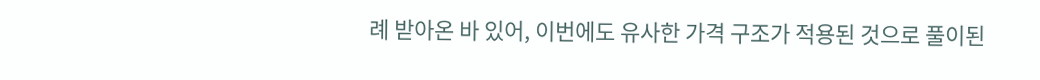례 받아온 바 있어, 이번에도 유사한 가격 구조가 적용된 것으로 풀이된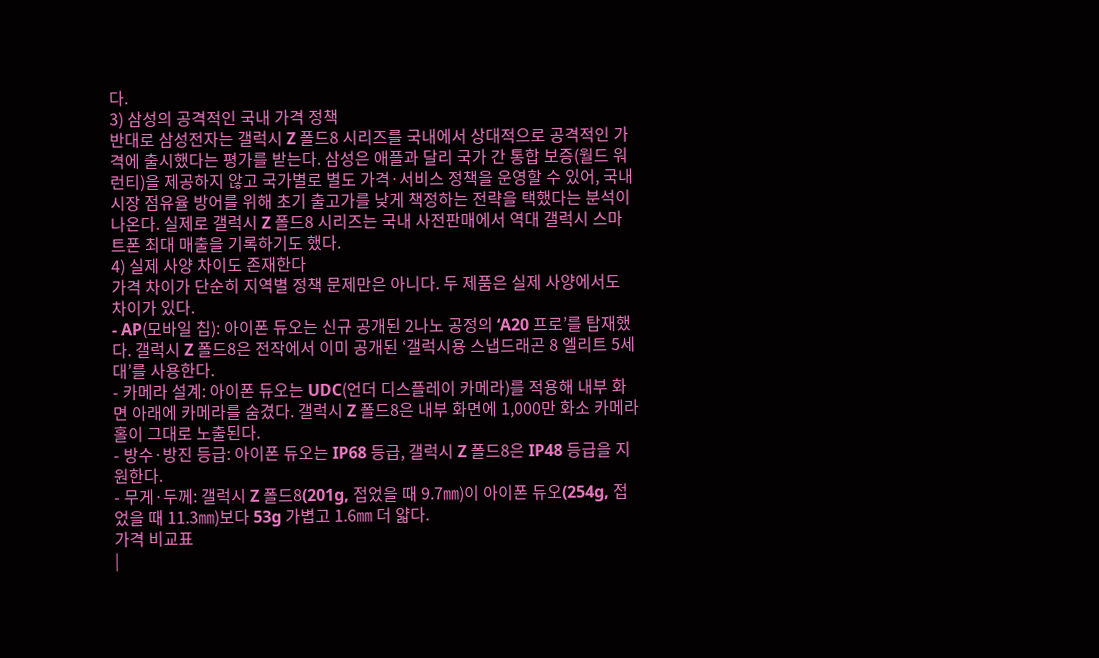다.
3) 삼성의 공격적인 국내 가격 정책
반대로 삼성전자는 갤럭시 Z 폴드8 시리즈를 국내에서 상대적으로 공격적인 가격에 출시했다는 평가를 받는다. 삼성은 애플과 달리 국가 간 통합 보증(월드 워런티)을 제공하지 않고 국가별로 별도 가격·서비스 정책을 운영할 수 있어, 국내 시장 점유율 방어를 위해 초기 출고가를 낮게 책정하는 전략을 택했다는 분석이 나온다. 실제로 갤럭시 Z 폴드8 시리즈는 국내 사전판매에서 역대 갤럭시 스마트폰 최대 매출을 기록하기도 했다.
4) 실제 사양 차이도 존재한다
가격 차이가 단순히 지역별 정책 문제만은 아니다. 두 제품은 실제 사양에서도 차이가 있다.
- AP(모바일 칩): 아이폰 듀오는 신규 공개된 2나노 공정의 ‘A20 프로’를 탑재했다. 갤럭시 Z 폴드8은 전작에서 이미 공개된 ‘갤럭시용 스냅드래곤 8 엘리트 5세대’를 사용한다.
- 카메라 설계: 아이폰 듀오는 UDC(언더 디스플레이 카메라)를 적용해 내부 화면 아래에 카메라를 숨겼다. 갤럭시 Z 폴드8은 내부 화면에 1,000만 화소 카메라 홀이 그대로 노출된다.
- 방수·방진 등급: 아이폰 듀오는 IP68 등급, 갤럭시 Z 폴드8은 IP48 등급을 지원한다.
- 무게·두께: 갤럭시 Z 폴드8(201g, 접었을 때 9.7㎜)이 아이폰 듀오(254g, 접었을 때 11.3㎜)보다 53g 가볍고 1.6㎜ 더 얇다.
가격 비교표
|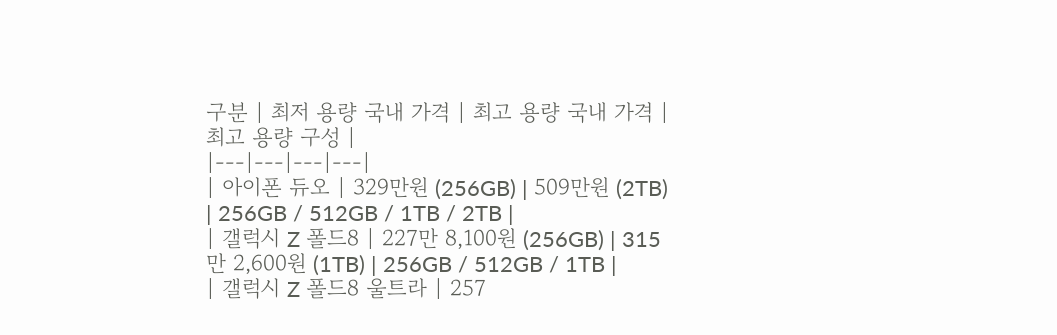구분 | 최저 용량 국내 가격 | 최고 용량 국내 가격 | 최고 용량 구성 |
|---|---|---|---|
| 아이폰 듀오 | 329만원 (256GB) | 509만원 (2TB) | 256GB / 512GB / 1TB / 2TB |
| 갤럭시 Z 폴드8 | 227만 8,100원 (256GB) | 315만 2,600원 (1TB) | 256GB / 512GB / 1TB |
| 갤럭시 Z 폴드8 울트라 | 257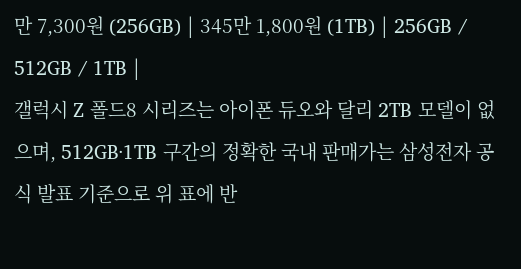만 7,300원 (256GB) | 345만 1,800원 (1TB) | 256GB / 512GB / 1TB |
갤럭시 Z 폴드8 시리즈는 아이폰 듀오와 달리 2TB 모델이 없으며, 512GB·1TB 구간의 정확한 국내 판매가는 삼성전자 공식 발표 기준으로 위 표에 반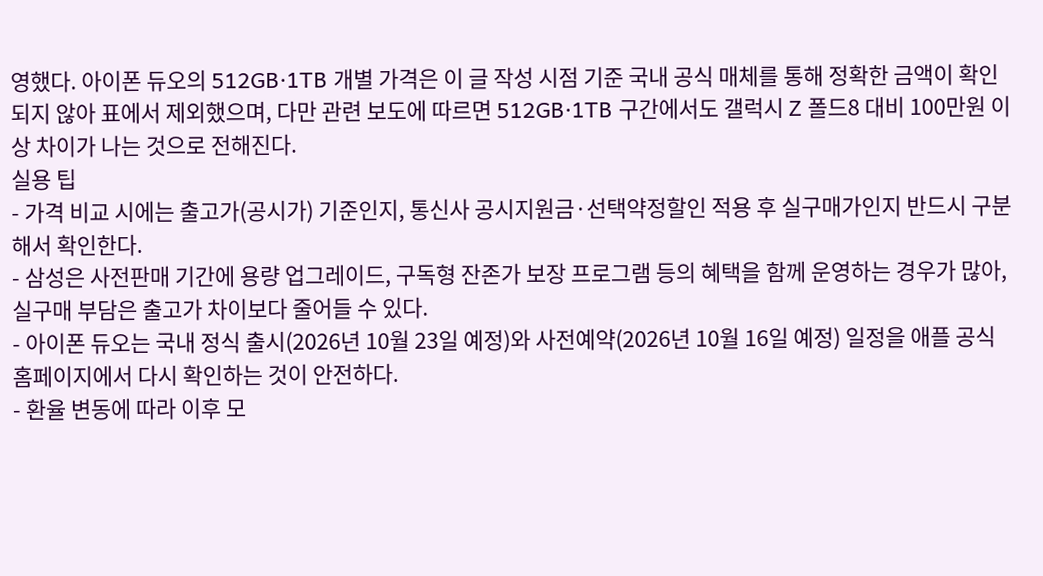영했다. 아이폰 듀오의 512GB·1TB 개별 가격은 이 글 작성 시점 기준 국내 공식 매체를 통해 정확한 금액이 확인되지 않아 표에서 제외했으며, 다만 관련 보도에 따르면 512GB·1TB 구간에서도 갤럭시 Z 폴드8 대비 100만원 이상 차이가 나는 것으로 전해진다.
실용 팁
- 가격 비교 시에는 출고가(공시가) 기준인지, 통신사 공시지원금·선택약정할인 적용 후 실구매가인지 반드시 구분해서 확인한다.
- 삼성은 사전판매 기간에 용량 업그레이드, 구독형 잔존가 보장 프로그램 등의 혜택을 함께 운영하는 경우가 많아, 실구매 부담은 출고가 차이보다 줄어들 수 있다.
- 아이폰 듀오는 국내 정식 출시(2026년 10월 23일 예정)와 사전예약(2026년 10월 16일 예정) 일정을 애플 공식 홈페이지에서 다시 확인하는 것이 안전하다.
- 환율 변동에 따라 이후 모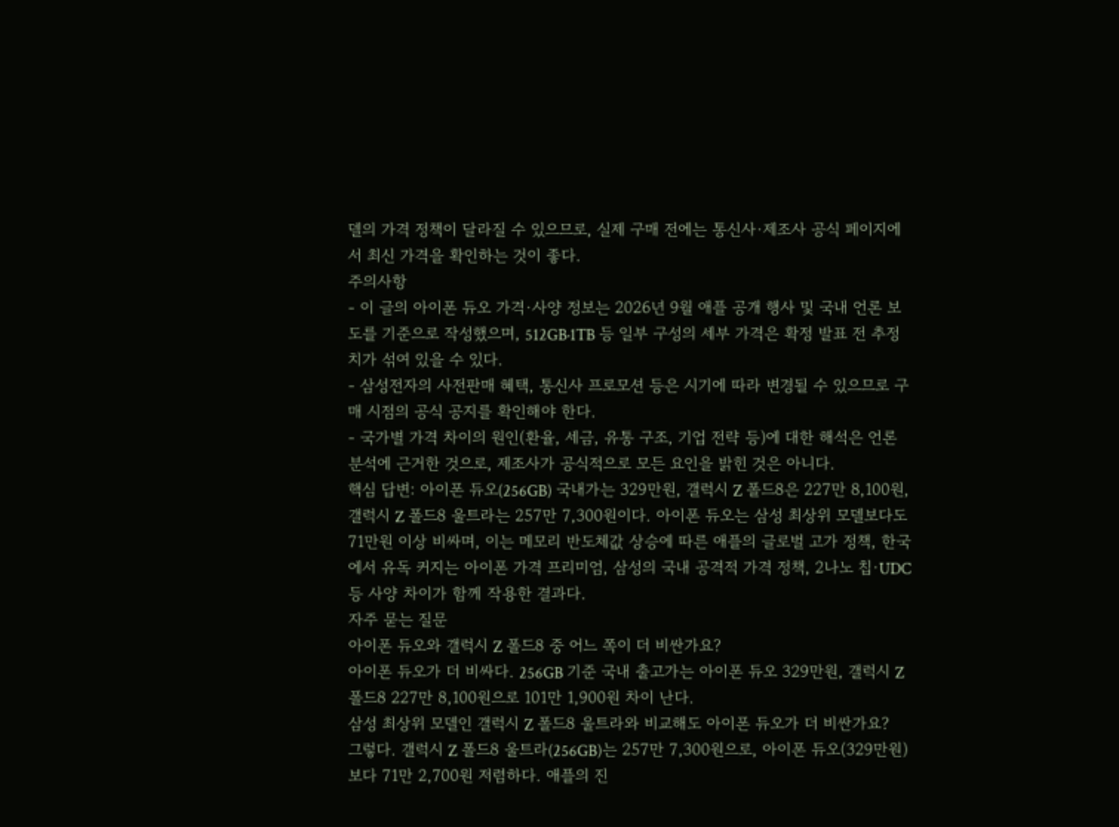델의 가격 정책이 달라질 수 있으므로, 실제 구매 전에는 통신사·제조사 공식 페이지에서 최신 가격을 확인하는 것이 좋다.
주의사항
- 이 글의 아이폰 듀오 가격·사양 정보는 2026년 9월 애플 공개 행사 및 국내 언론 보도를 기준으로 작성했으며, 512GB·1TB 등 일부 구성의 세부 가격은 확정 발표 전 추정치가 섞여 있을 수 있다.
- 삼성전자의 사전판매 혜택, 통신사 프로모션 등은 시기에 따라 변경될 수 있으므로 구매 시점의 공식 공지를 확인해야 한다.
- 국가별 가격 차이의 원인(환율, 세금, 유통 구조, 기업 전략 등)에 대한 해석은 언론 분석에 근거한 것으로, 제조사가 공식적으로 모든 요인을 밝힌 것은 아니다.
핵심 답변: 아이폰 듀오(256GB) 국내가는 329만원, 갤럭시 Z 폴드8은 227만 8,100원, 갤럭시 Z 폴드8 울트라는 257만 7,300원이다. 아이폰 듀오는 삼성 최상위 모델보다도 71만원 이상 비싸며, 이는 메모리 반도체값 상승에 따른 애플의 글로벌 고가 정책, 한국에서 유독 커지는 아이폰 가격 프리미엄, 삼성의 국내 공격적 가격 정책, 2나노 칩·UDC 등 사양 차이가 함께 작용한 결과다.
자주 묻는 질문
아이폰 듀오와 갤럭시 Z 폴드8 중 어느 쪽이 더 비싼가요?
아이폰 듀오가 더 비싸다. 256GB 기준 국내 출고가는 아이폰 듀오 329만원, 갤럭시 Z 폴드8 227만 8,100원으로 101만 1,900원 차이 난다.
삼성 최상위 모델인 갤럭시 Z 폴드8 울트라와 비교해도 아이폰 듀오가 더 비싼가요?
그렇다. 갤럭시 Z 폴드8 울트라(256GB)는 257만 7,300원으로, 아이폰 듀오(329만원)보다 71만 2,700원 저렴하다. 애플의 진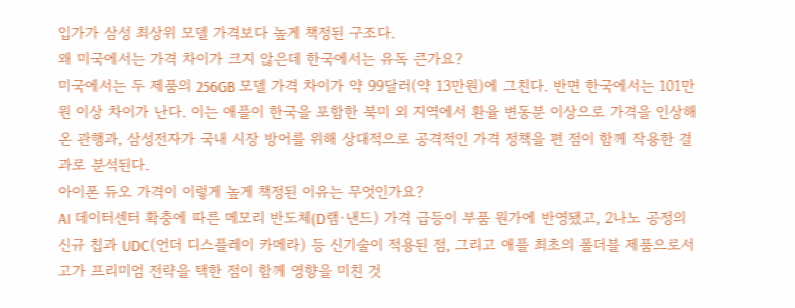입가가 삼성 최상위 모델 가격보다 높게 책정된 구조다.
왜 미국에서는 가격 차이가 크지 않은데 한국에서는 유독 큰가요?
미국에서는 두 제품의 256GB 모델 가격 차이가 약 99달러(약 13만원)에 그친다. 반면 한국에서는 101만원 이상 차이가 난다. 이는 애플이 한국을 포함한 북미 외 지역에서 환율 변동분 이상으로 가격을 인상해온 관행과, 삼성전자가 국내 시장 방어를 위해 상대적으로 공격적인 가격 정책을 편 점이 함께 작용한 결과로 분석된다.
아이폰 듀오 가격이 이렇게 높게 책정된 이유는 무엇인가요?
AI 데이터센터 확충에 따른 메모리 반도체(D램·낸드) 가격 급등이 부품 원가에 반영됐고, 2나노 공정의 신규 칩과 UDC(언더 디스플레이 카메라) 등 신기술이 적용된 점, 그리고 애플 최초의 폴더블 제품으로서 고가 프리미엄 전략을 택한 점이 함께 영향을 미친 것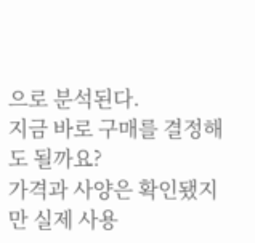으로 분석된다.
지금 바로 구매를 결정해도 될까요?
가격과 사양은 확인됐지만 실제 사용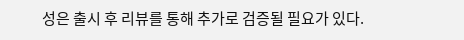성은 출시 후 리뷰를 통해 추가로 검증될 필요가 있다.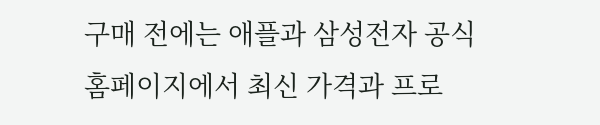구매 전에는 애플과 삼성전자 공식 홈페이지에서 최신 가격과 프로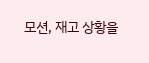모션, 재고 상황을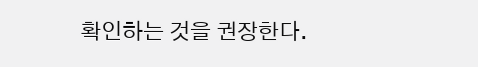확인하는 것을 권장한다.